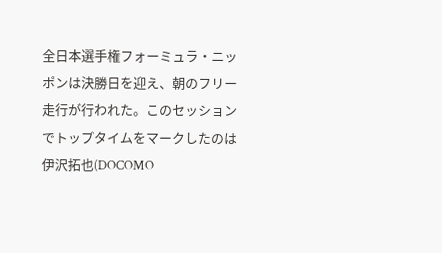全日本選手権フォーミュラ・ニッポンは決勝日を迎え、朝のフリー走行が行われた。このセッションでトップタイムをマークしたのは伊沢拓也(DOCOMO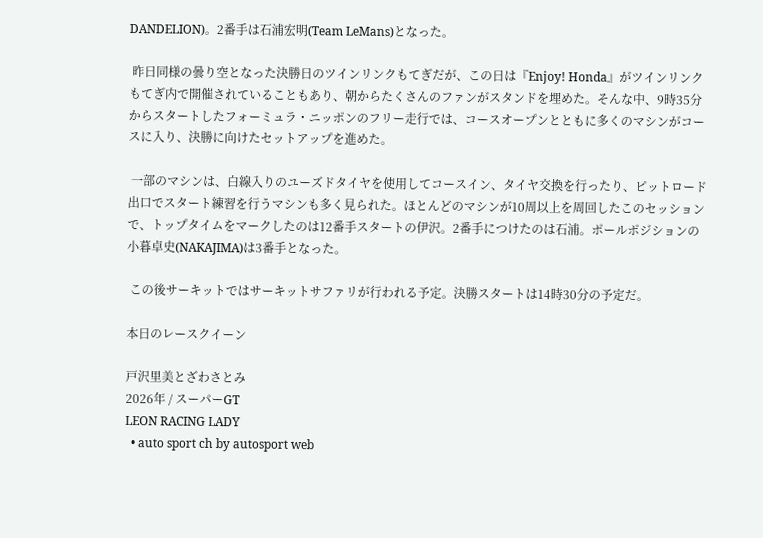DANDELION)。2番手は石浦宏明(Team LeMans)となった。

 昨日同様の曇り空となった決勝日のツインリンクもてぎだが、この日は『Enjoy! Honda』がツインリンクもてぎ内で開催されていることもあり、朝からたくさんのファンがスタンドを埋めた。そんな中、9時35分からスタートしたフォーミュラ・ニッポンのフリー走行では、コースオープンとともに多くのマシンがコースに入り、決勝に向けたセットアップを進めた。

 一部のマシンは、白線入りのユーズドタイヤを使用してコースイン、タイヤ交換を行ったり、ピットロード出口でスタート練習を行うマシンも多く見られた。ほとんどのマシンが10周以上を周回したこのセッションで、トップタイムをマークしたのは12番手スタートの伊沢。2番手につけたのは石浦。ポールポジションの小暮卓史(NAKAJIMA)は3番手となった。

 この後サーキットではサーキットサファリが行われる予定。決勝スタートは14時30分の予定だ。

本日のレースクイーン

戸沢里美とざわさとみ
2026年 / スーパーGT
LEON RACING LADY
  • auto sport ch by autosport web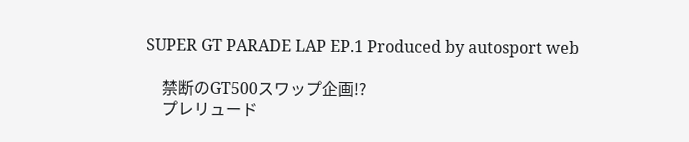SUPER GT PARADE LAP EP.1 Produced by autosport web

    禁断のGT500スワップ企画!?
    プレリュード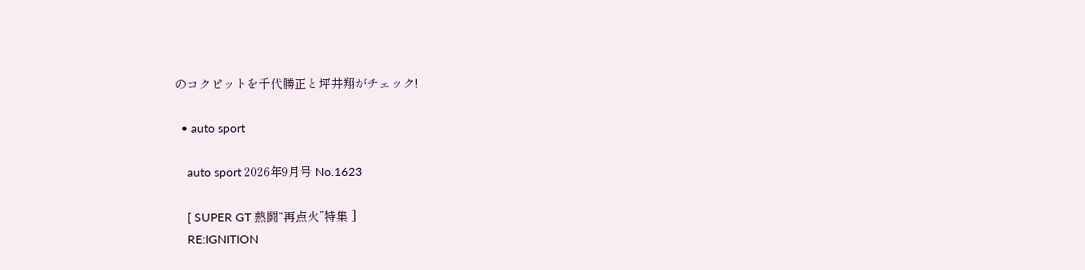のコクピットを千代勝正と坪井翔がチェック!

  • auto sport

    auto sport 2026年9月号 No.1623

    [ SUPER GT 熱闘“再点火”特集 ]
    RE:IGNITION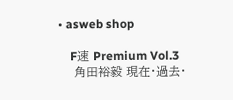• asweb shop

    F速 Premium Vol.3
    角田裕毅 現在・過去・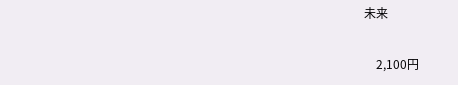未来

    2,100円